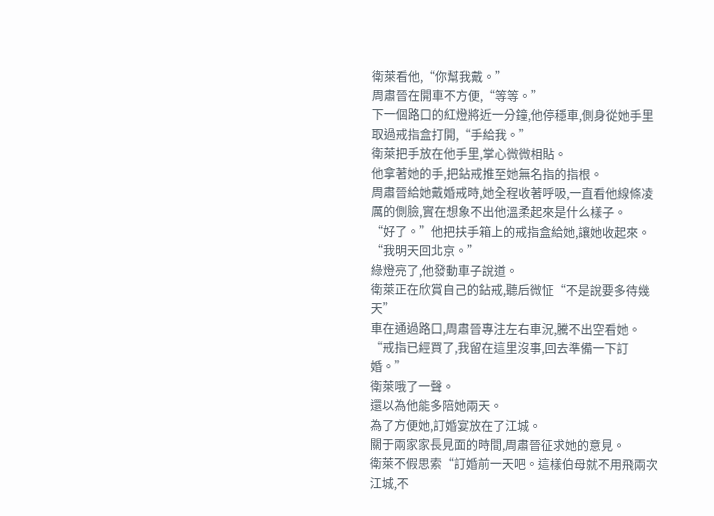衛萊看他,“你幫我戴。”
周肅晉在開車不方便,“等等。”
下一個路口的紅燈將近一分鐘,他停穩車,側身從她手里取過戒指盒打開,“手給我。”
衛萊把手放在他手里,掌心微微相貼。
他拿著她的手,把鉆戒推至她無名指的指根。
周肅晉給她戴婚戒時,她全程收著呼吸,一直看他線條凌厲的側臉,實在想象不出他溫柔起來是什么樣子。
“好了。”他把扶手箱上的戒指盒給她,讓她收起來。
“我明天回北京。”
綠燈亮了,他發動車子說道。
衛萊正在欣賞自己的鉆戒,聽后微怔“不是說要多待幾天”
車在通過路口,周肅晉專注左右車況,騰不出空看她。
“戒指已經買了,我留在這里沒事,回去準備一下訂婚。”
衛萊哦了一聲。
還以為他能多陪她兩天。
為了方便她,訂婚宴放在了江城。
關于兩家家長見面的時間,周肅晉征求她的意見。
衛萊不假思索“訂婚前一天吧。這樣伯母就不用飛兩次江城,不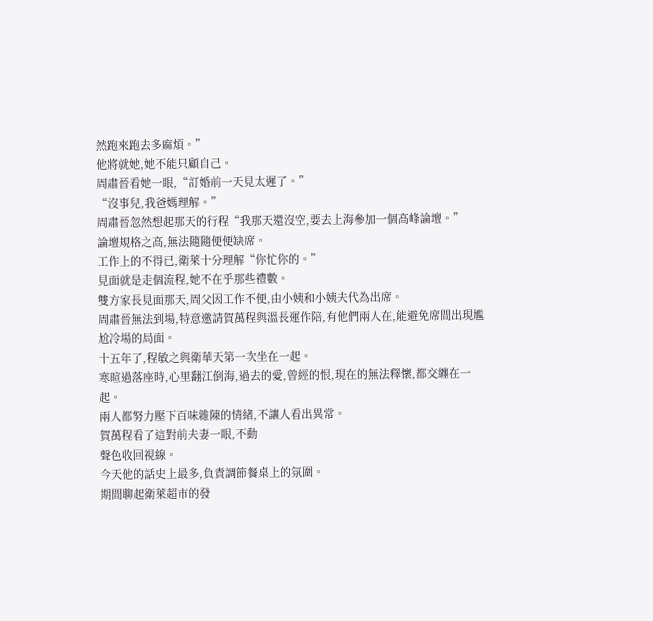然跑來跑去多麻煩。”
他將就她,她不能只顧自己。
周肅晉看她一眼,“訂婚前一天見太遲了。”
“沒事兒,我爸媽理解。”
周肅晉忽然想起那天的行程“我那天還沒空,要去上海參加一個高峰論壇。”
論壇規格之高,無法隨隨便便缺席。
工作上的不得已,衛萊十分理解“你忙你的。”
見面就是走個流程,她不在乎那些禮數。
雙方家長見面那天,周父因工作不便,由小姨和小姨夫代為出席。
周肅晉無法到場,特意邀請賀萬程與溫長運作陪,有他們兩人在,能避免席間出現尷尬冷場的局面。
十五年了,程敏之與衛華天第一次坐在一起。
寒暄過落座時,心里翻江倒海,過去的愛,曾經的恨,現在的無法釋懷,都交纏在一起。
兩人都努力壓下百味雜陳的情緒,不讓人看出異常。
賀萬程看了這對前夫妻一眼,不動
聲色收回視線。
今天他的話史上最多,負責調節餐桌上的氛圍。
期間聊起衛萊超市的發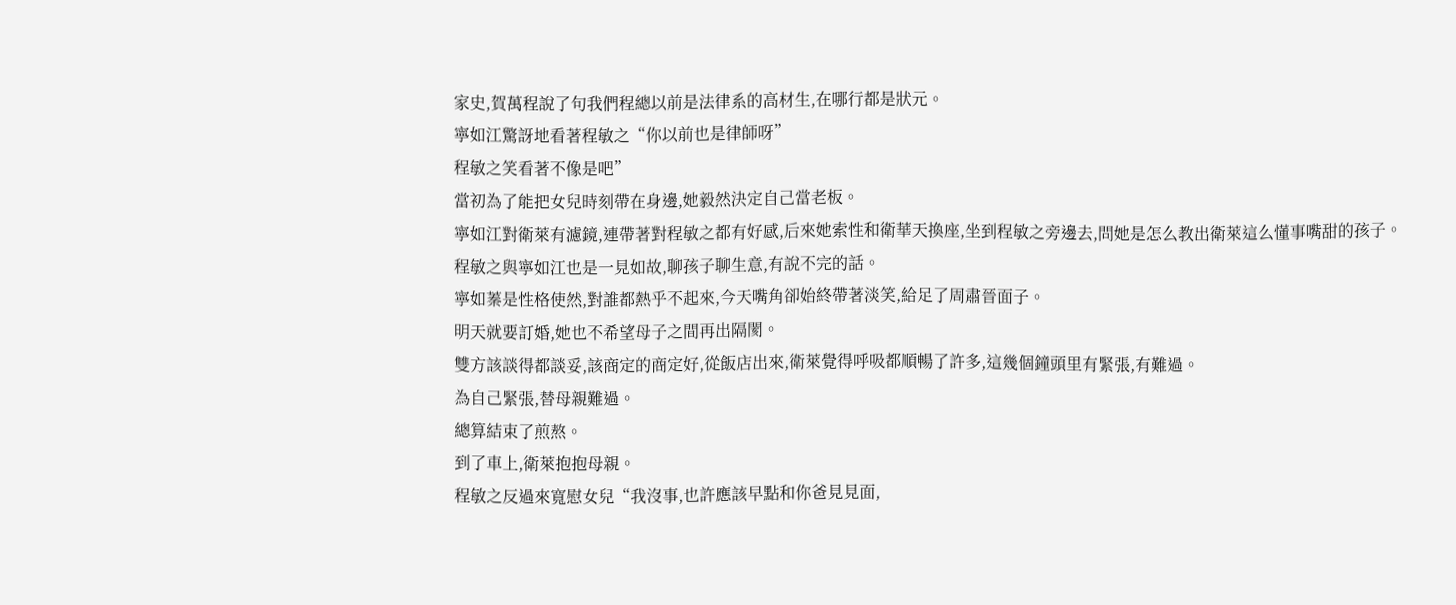家史,賀萬程說了句我們程總以前是法律系的高材生,在哪行都是狀元。
寧如江驚訝地看著程敏之“你以前也是律師呀”
程敏之笑看著不像是吧”
當初為了能把女兒時刻帶在身邊,她毅然決定自己當老板。
寧如江對衛萊有濾鏡,連帶著對程敏之都有好感,后來她索性和衛華天換座,坐到程敏之旁邊去,問她是怎么教出衛萊這么懂事嘴甜的孩子。
程敏之與寧如江也是一見如故,聊孩子聊生意,有說不完的話。
寧如蓁是性格使然,對誰都熱乎不起來,今天嘴角卻始終帶著淡笑,給足了周肅晉面子。
明天就要訂婚,她也不希望母子之間再出隔閡。
雙方該談得都談妥,該商定的商定好,從飯店出來,衛萊覺得呼吸都順暢了許多,這幾個鐘頭里有緊張,有難過。
為自己緊張,替母親難過。
總算結束了煎熬。
到了車上,衛萊抱抱母親。
程敏之反過來寬慰女兒“我沒事,也許應該早點和你爸見見面,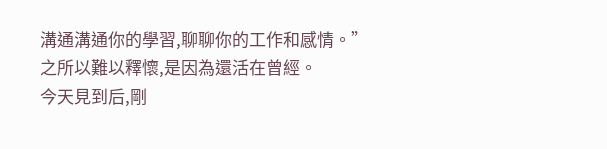溝通溝通你的學習,聊聊你的工作和感情。”
之所以難以釋懷,是因為還活在曾經。
今天見到后,剛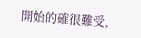開始的確很難受,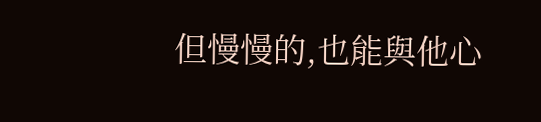但慢慢的,也能與他心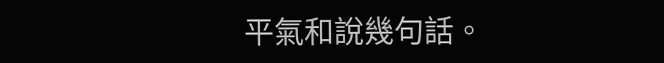平氣和說幾句話。